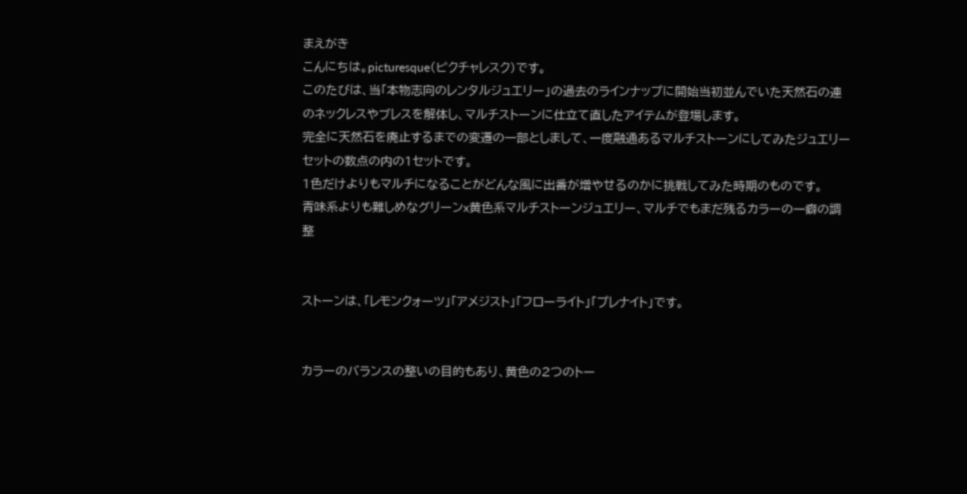まえがき
こんにちは。picturesque(ピクチャレスク)です。
このたびは、当「本物志向のレンタルジュエリー」の過去のラインナップに開始当初並んでいた天然石の連のネックレスやブレスを解体し、マルチストーンに仕立て直したアイテムが登場します。
完全に天然石を廃止するまでの変遷の一部としまして、一度融通あるマルチストーンにしてみたジュエリーセットの数点の内の1セットです。
1色だけよりもマルチになることがどんな風に出番が増やせるのかに挑戦してみた時期のものです。
青味系よりも難しめなグリーンx黄色系マルチストーンジュエリー、マルチでもまだ残るカラーの一癖の調整


ストーンは、「レモンクォーツ」「アメジスト」「フローライト」「プレナイト」です。


カラーのバランスの整いの目的もあり、黄色の2つのトー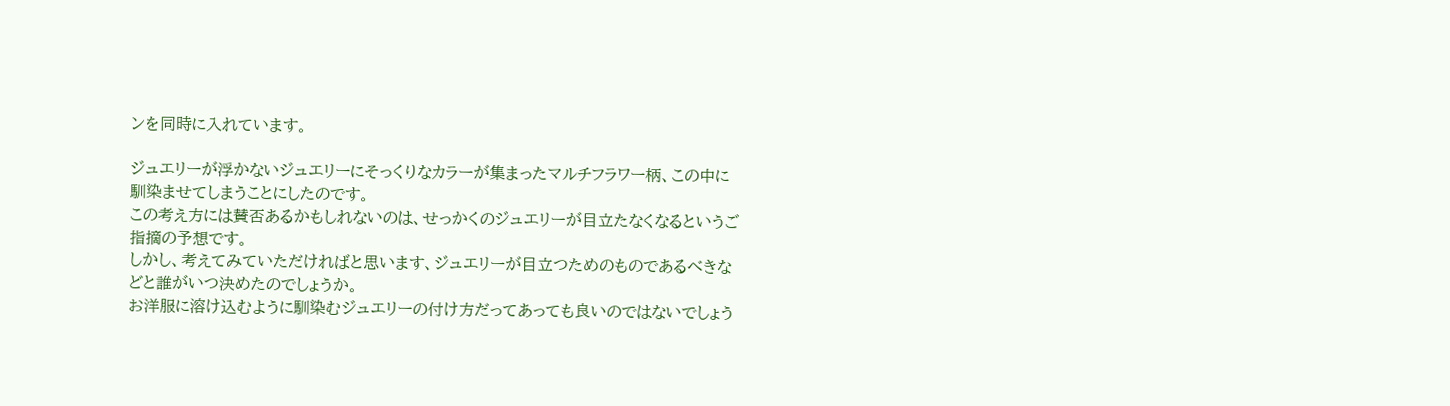ンを同時に入れています。

ジュエリーが浮かないジュエリーにそっくりなカラーが集まったマルチフラワー柄、この中に馴染ませてしまうことにしたのです。
この考え方には賛否あるかもしれないのは、せっかくのジュエリーが目立たなくなるというご指摘の予想です。
しかし、考えてみていただければと思います、ジュエリーが目立つためのものであるべきなどと誰がいつ決めたのでしょうか。
お洋服に溶け込むように馴染むジュエリーの付け方だってあっても良いのではないでしょう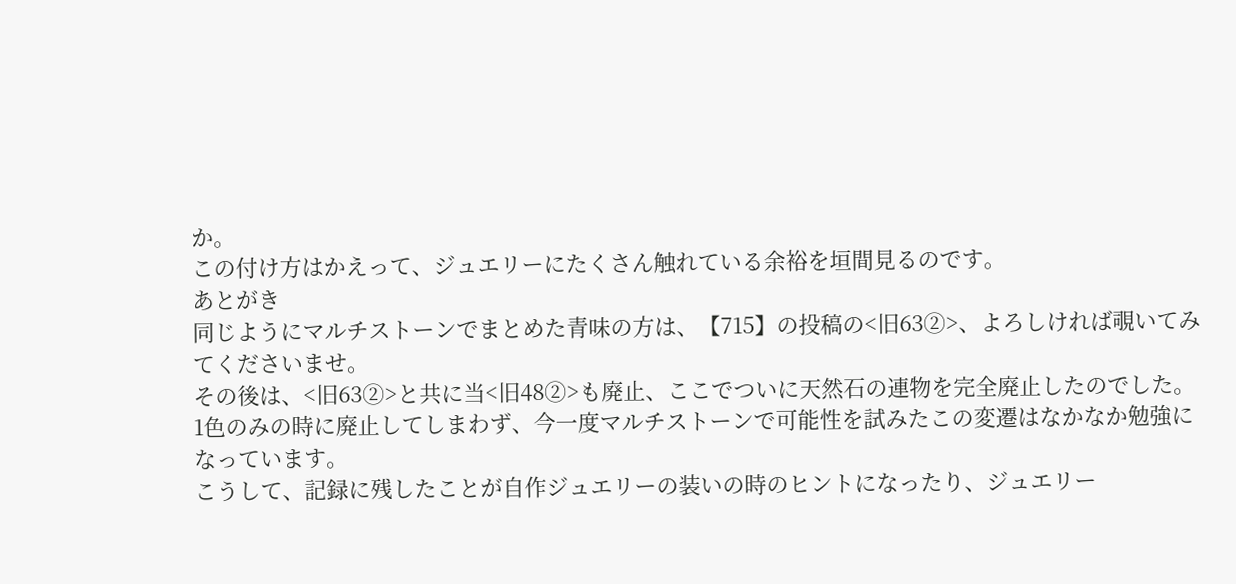か。
この付け方はかえって、ジュエリーにたくさん触れている余裕を垣間見るのです。
あとがき
同じようにマルチストーンでまとめた青味の方は、【715】の投稿の<旧63②>、よろしければ覗いてみてくださいませ。
その後は、<旧63②>と共に当<旧48②>も廃止、ここでついに天然石の連物を完全廃止したのでした。
1色のみの時に廃止してしまわず、今一度マルチストーンで可能性を試みたこの変遷はなかなか勉強になっています。
こうして、記録に残したことが自作ジュエリーの装いの時のヒントになったり、ジュエリー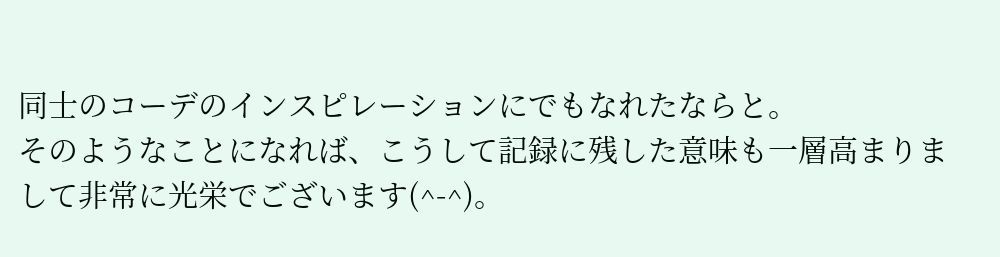同士のコーデのインスピレーションにでもなれたならと。
そのようなことになれば、こうして記録に残した意味も一層高まりまして非常に光栄でございます(^-^)。